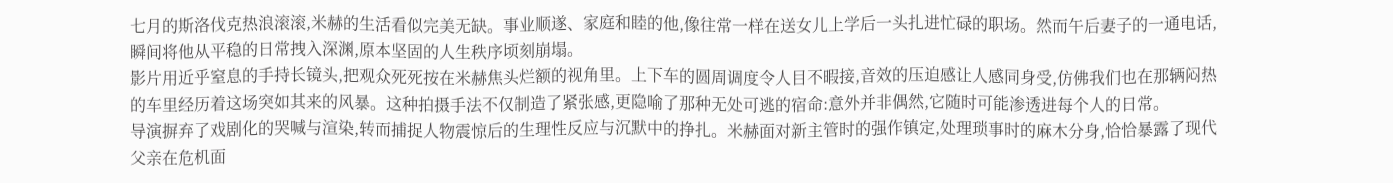七月的斯洛伐克热浪滚滚,米赫的生活看似完美无缺。事业顺遂、家庭和睦的他,像往常一样在送女儿上学后一头扎进忙碌的职场。然而午后妻子的一通电话,瞬间将他从平稳的日常拽入深渊,原本坚固的人生秩序顷刻崩塌。
影片用近乎窒息的手持长镜头,把观众死死按在米赫焦头烂额的视角里。上下车的圆周调度令人目不暇接,音效的压迫感让人感同身受,仿佛我们也在那辆闷热的车里经历着这场突如其来的风暴。这种拍摄手法不仅制造了紧张感,更隐喻了那种无处可逃的宿命:意外并非偶然,它随时可能渗透进每个人的日常。
导演摒弃了戏剧化的哭喊与渲染,转而捕捉人物震惊后的生理性反应与沉默中的挣扎。米赫面对新主管时的强作镇定,处理琐事时的麻木分身,恰恰暴露了现代父亲在危机面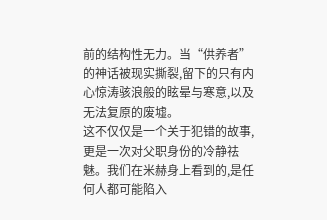前的结构性无力。当“供养者”的神话被现实撕裂,留下的只有内心惊涛骇浪般的眩晕与寒意,以及无法复原的废墟。
这不仅仅是一个关于犯错的故事,更是一次对父职身份的冷静祛魅。我们在米赫身上看到的,是任何人都可能陷入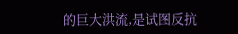的巨大洪流,是试图反抗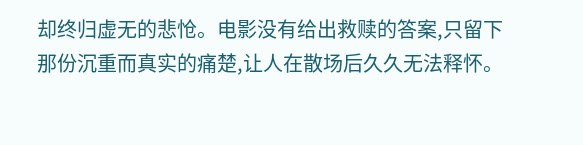却终归虚无的悲怆。电影没有给出救赎的答案,只留下那份沉重而真实的痛楚,让人在散场后久久无法释怀。